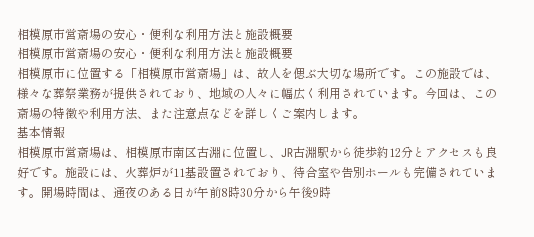相模原市営斎場の安心・便利な利用方法と施設概要
相模原市営斎場の安心・便利な利用方法と施設概要
相模原市に位置する「相模原市営斎場」は、故人を偲ぶ大切な場所です。この施設では、様々な葬祭業務が提供されており、地域の人々に幅広く利用されています。今回は、この斎場の特徴や利用方法、また注意点などを詳しくご案内します。
基本情報
相模原市営斎場は、相模原市南区古淵に位置し、JR古淵駅から徒歩約12分とアクセスも良好です。施設には、火葬炉が11基設置されており、待合室や告別ホールも完備されています。開場時間は、通夜のある日が午前8時30分から午後9時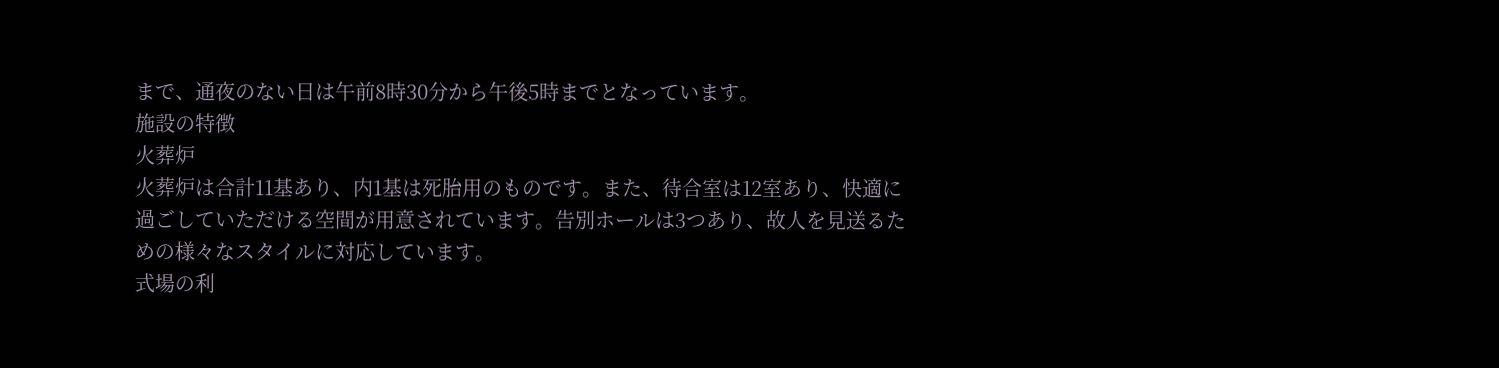まで、通夜のない日は午前8時30分から午後5時までとなっています。
施設の特徴
火葬炉
火葬炉は合計11基あり、内1基は死胎用のものです。また、待合室は12室あり、快適に過ごしていただける空間が用意されています。告別ホールは3つあり、故人を見送るための様々なスタイルに対応しています。
式場の利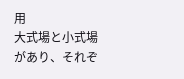用
大式場と小式場があり、それぞ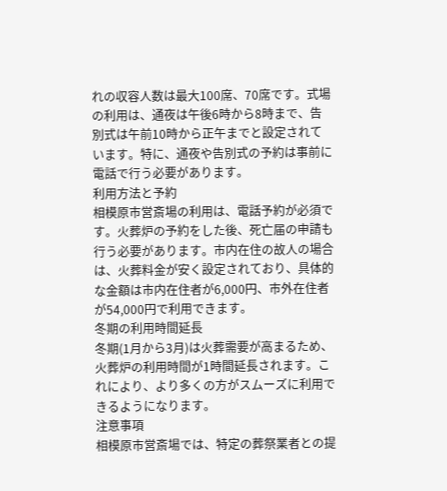れの収容人数は最大100席、70席です。式場の利用は、通夜は午後6時から8時まで、告別式は午前10時から正午までと設定されています。特に、通夜や告別式の予約は事前に電話で行う必要があります。
利用方法と予約
相模原市営斎場の利用は、電話予約が必須です。火葬炉の予約をした後、死亡届の申請も行う必要があります。市内在住の故人の場合は、火葬料金が安く設定されており、具体的な金額は市内在住者が6,000円、市外在住者が54,000円で利用できます。
冬期の利用時間延長
冬期(1月から3月)は火葬需要が高まるため、火葬炉の利用時間が1時間延長されます。これにより、より多くの方がスムーズに利用できるようになります。
注意事項
相模原市営斎場では、特定の葬祭業者との提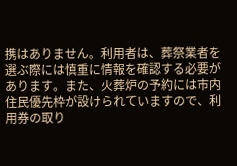携はありません。利用者は、葬祭業者を選ぶ際には慎重に情報を確認する必要があります。また、火葬炉の予約には市内住民優先枠が設けられていますので、利用券の取り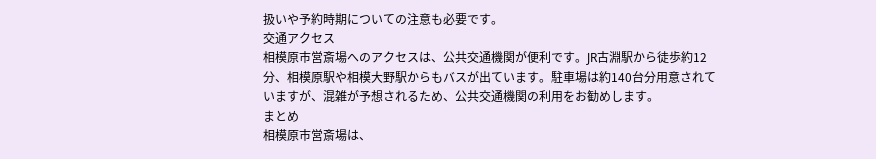扱いや予約時期についての注意も必要です。
交通アクセス
相模原市営斎場へのアクセスは、公共交通機関が便利です。JR古淵駅から徒歩約12分、相模原駅や相模大野駅からもバスが出ています。駐車場は約140台分用意されていますが、混雑が予想されるため、公共交通機関の利用をお勧めします。
まとめ
相模原市営斎場は、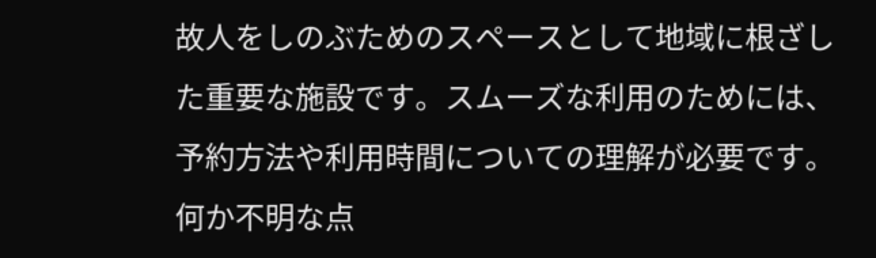故人をしのぶためのスペースとして地域に根ざした重要な施設です。スムーズな利用のためには、予約方法や利用時間についての理解が必要です。何か不明な点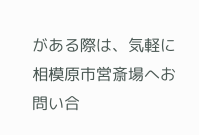がある際は、気軽に相模原市営斎場へお問い合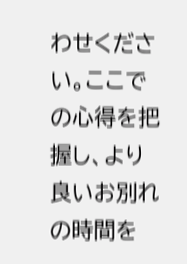わせください。ここでの心得を把握し、より良いお別れの時間を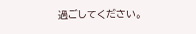過ごしてください。